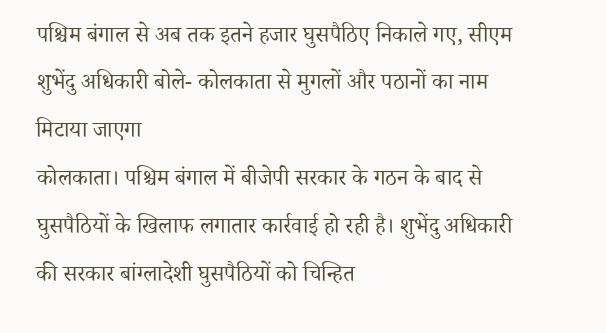पश्चिम बंगाल से अब तक इतने हजार घुसपैठिए निकाले गए, सीएम शुभेंदु अधिकारी बोले- कोलकाता से मुगलों और पठानों का नाम मिटाया जाएगा
कोलकाता। पश्चिम बंगाल में बीजेपी सरकार के गठन के बाद से घुसपैठियों के खिलाफ लगातार कार्रवाई हो रही है। शुभेंदु अधिकारी की सरकार बांग्लादेशी घुसपैठियों को चिन्हित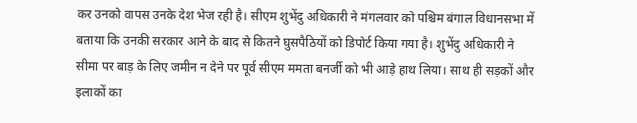कर उनको वापस उनके देश भेज रही है। सीएम शुभेंदु अधिकारी ने मंगलवार को पश्चिम बंगाल विधानसभा में बताया कि उनकी सरकार आने के बाद से कितने घुसपैठियों को डिपोर्ट किया गया है। शुभेंदु अधिकारी ने सीमा पर बाड़ के लिए जमीन न देने पर पूर्व सीएम ममता बनर्जी को भी आड़े हाथ लिया। साथ ही सड़कों और इलाकों का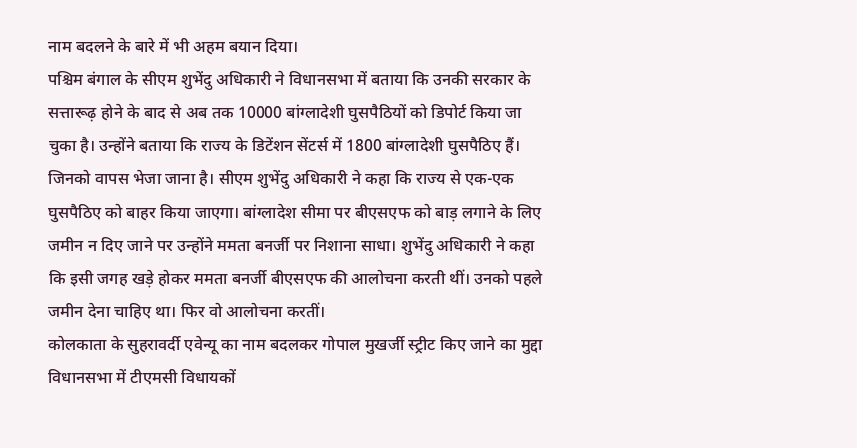नाम बदलने के बारे में भी अहम बयान दिया।
पश्चिम बंगाल के सीएम शुभेंदु अधिकारी ने विधानसभा में बताया कि उनकी सरकार के सत्तारूढ़ होने के बाद से अब तक 10000 बांग्लादेशी घुसपैठियों को डिपोर्ट किया जा चुका है। उन्होंने बताया कि राज्य के डिटेंशन सेंटर्स में 1800 बांग्लादेशी घुसपैठिए हैं। जिनको वापस भेजा जाना है। सीएम शुभेंदु अधिकारी ने कहा कि राज्य से एक-एक घुसपैठिए को बाहर किया जाएगा। बांग्लादेश सीमा पर बीएसएफ को बाड़ लगाने के लिए जमीन न दिए जाने पर उन्होंने ममता बनर्जी पर निशाना साधा। शुभेंदु अधिकारी ने कहा कि इसी जगह खड़े होकर ममता बनर्जी बीएसएफ की आलोचना करती थीं। उनको पहले जमीन देना चाहिए था। फिर वो आलोचना करतीं।
कोलकाता के सुहरावर्दी एवेन्यू का नाम बदलकर गोपाल मुखर्जी स्ट्रीट किए जाने का मुद्दा विधानसभा में टीएमसी विधायकों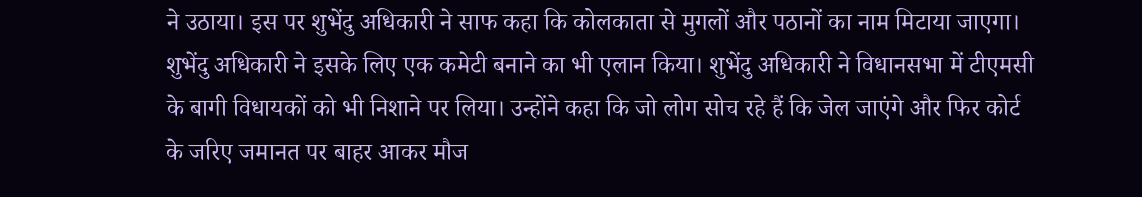ने उठाया। इस पर शुभेंदु अधिकारी ने साफ कहा कि कोलकाता से मुगलों और पठानों का नाम मिटाया जाएगा। शुभेंदु अधिकारी ने इसके लिए एक कमेटी बनाने का भी एलान किया। शुभेंदु अधिकारी ने विधानसभा में टीएमसी के बागी विधायकों को भी निशाने पर लिया। उन्होंने कहा कि जो लोग सोच रहे हैं कि जेल जाएंगे और फिर कोर्ट के जरिए जमानत पर बाहर आकर मौज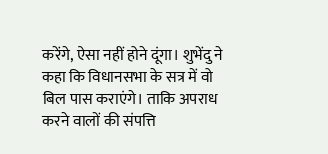करेंगे, ऐसा नहीं होने दूंगा। शुभेंदु ने कहा कि विधानसभा के सत्र में वो बिल पास कराएंगे। ताकि अपराध करने वालों की संपत्ति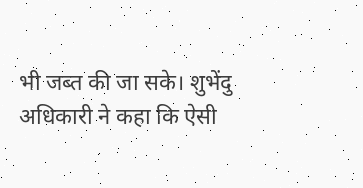भी जब्त की जा सके। शुभेंदु अधिकारी ने कहा कि ऐसी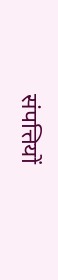संपत्तियों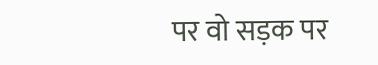पर वो सड़क पर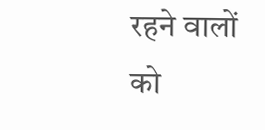रहने वालों को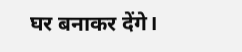घर बनाकर देंगे।